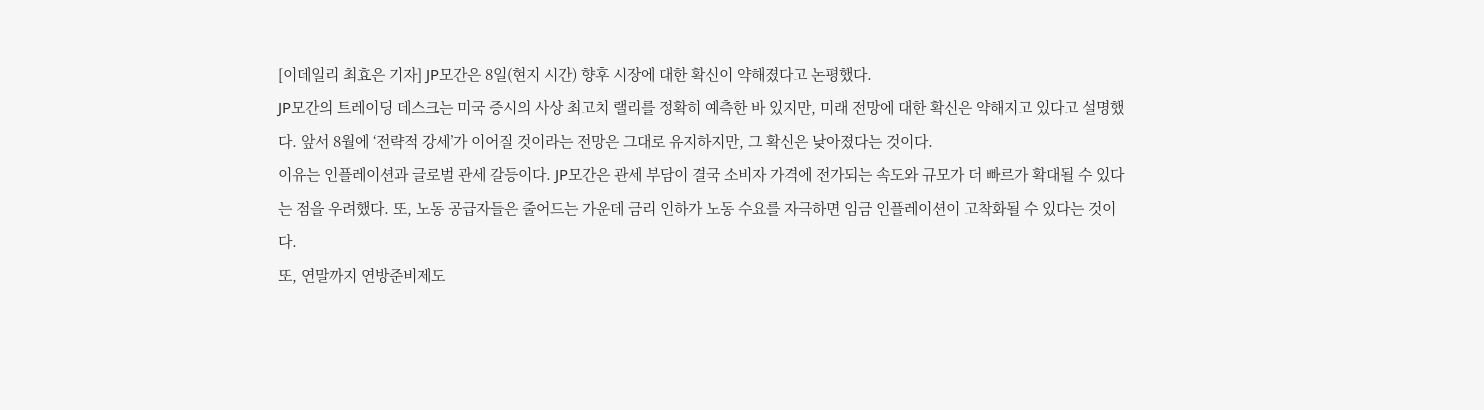[이데일리 최효은 기자] JP모간은 8일(현지 시간) 향후 시장에 대한 확신이 약해졌다고 논평했다.
JP모간의 트레이딩 데스크는 미국 증시의 사상 최고치 랠리를 정확히 예측한 바 있지만, 미래 전망에 대한 확신은 약해지고 있다고 설명했다. 앞서 8월에 ‘전략적 강세’가 이어질 것이라는 전망은 그대로 유지하지만, 그 확신은 낮아졌다는 것이다.
이유는 인플레이션과 글로벌 관세 갈등이다. JP모간은 관세 부담이 결국 소비자 가격에 전가되는 속도와 규모가 더 빠르가 확대될 수 있다는 점을 우려했다. 또, 노동 공급자들은 줄어드는 가운데 금리 인하가 노동 수요를 자극하면 임금 인플레이션이 고착화될 수 있다는 것이다.
또, 연말까지 연방준비제도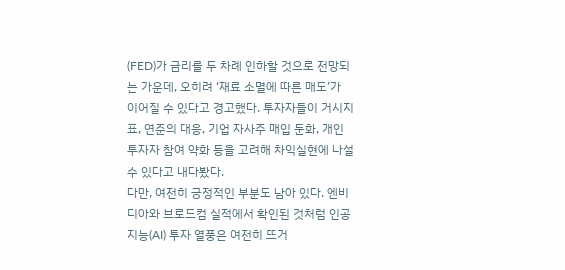(FED)가 금리를 두 차례 인하할 것으로 전망되는 가운데, 오히려 ‘재료 소멸에 따른 매도’가 이어질 수 있다고 경고했다. 투자자들이 거시지표, 연준의 대응, 기업 자사주 매입 둔화, 개인투자자 참여 약화 등을 고려해 차익실현에 나설 수 있다고 내다봤다.
다만, 여전히 긍정적인 부분도 남아 있다. 엔비디아와 브로드컴 실적에서 확인된 것처럼 인공지능(AI) 투자 열풍은 여전히 뜨거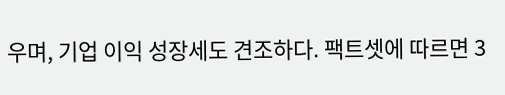우며, 기업 이익 성장세도 견조하다. 팩트셋에 따르면 3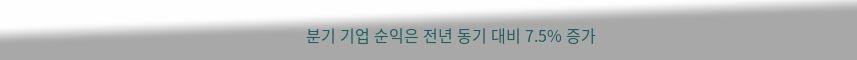분기 기업 순익은 전년 동기 대비 7.5% 증가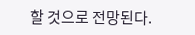할 것으로 전망된다.